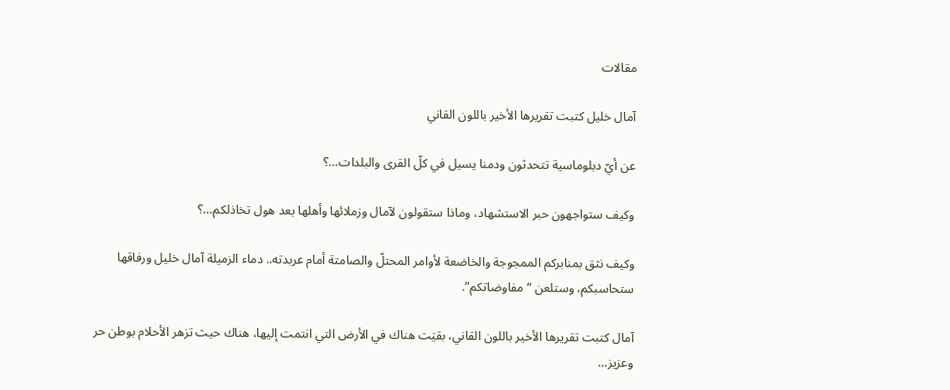مقالات

آمال خليل كتبت تقريرها الأخير باللون القاني

عن أيّ دبلوماسية تتحدثون ودمنا يسيل في كلّ القرى والبلدات…؟

وكيف ستواجهون حبر الاستشهاد، وماذا ستقولون لآمال وزملائها وأهلها بعد هول تخاذلكم…؟

وكيف نثق بمنابركم الممجوجة والخاضعة لأوامر المحتلّ والصامتة أمام عربدته.. دماء الزميلة آمال خليل ورفاقها ستحاسبكم، وستلعن “مفاوضاتكم”.

آمال كتبت تقريرها الأخير باللون القاني، بقيَت هناك في الأرض التي انتمت إليها، هناك حيث تزهر الأحلام بوطن حر وعزيز…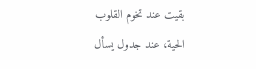بقيت عند تخوم القلوب الحية، عند جدول يسأل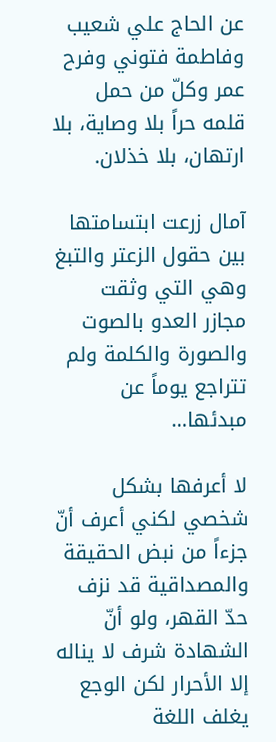عن الحاج علي شعيب وفاطمة فتوني وفرح عمر وكلّ من حمل قلمه حراً بلا وصاية، بلا ارتهان، بلا خذلان.

آمال زرعت ابتسامتها بين حقول الزعتر والتبغ وهي التي وثقت مجازر العدو بالصوت والصورة والكلمة ولم تتراجع يوماً عن مبدئها…

لا أعرفها بشكل شخصي لكني أعرف أنّ جزءاً من نبض الحقيقة والمصداقية قد نزف حدّ القهر، ولو أنّ الشهادة شرف لا يناله إلا الأحرار لكن الوجع يغلف اللغة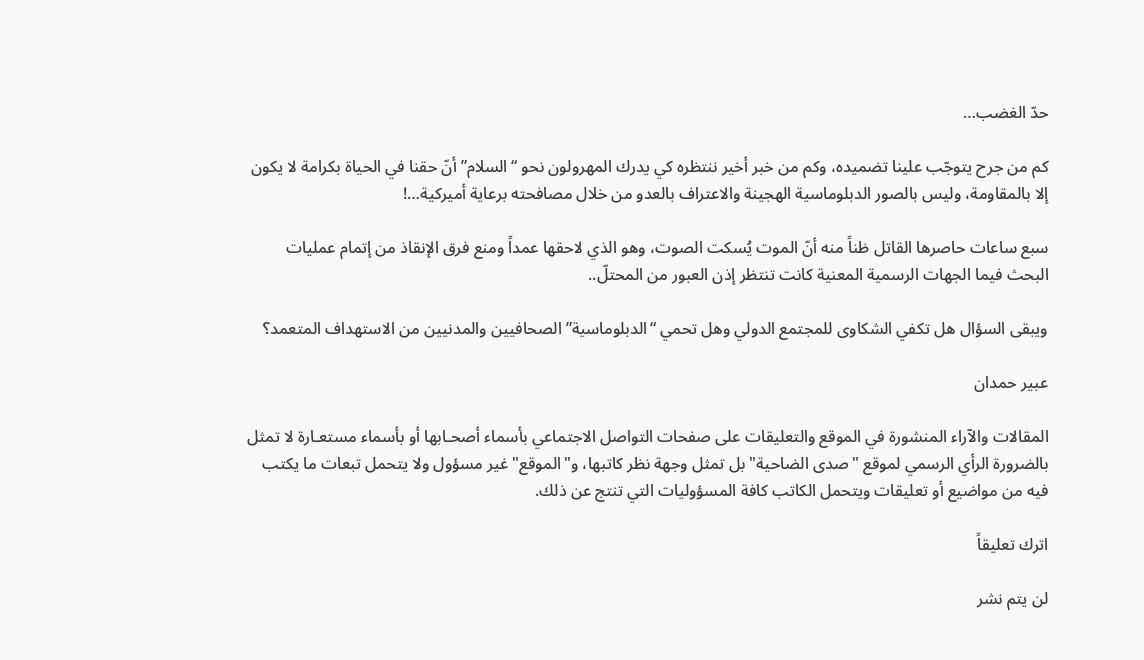حدّ الغضب…

كم من جرح يتوجّب علينا تضميده، وكم من خبر أخير ننتظره كي يدرك المهرولون نحو “السلام” أنّ حقنا في الحياة بكرامة لا يكون إلا بالمقاومة، وليس بالصور الدبلوماسية الهجينة والاعتراف بالعدو من خلال مصافحته برعاية أميركية…!

سبع ساعات حاصرها القاتل ظناً منه أنّ الموت يُسكت الصوت، وهو الذي لاحقها عمداً ومنع فرق الإنقاذ من إتمام عمليات البحث فيما الجهات الرسمية المعنية كانت تنتظر إذن العبور من المحتلّ..

ويبقى السؤال هل تكفي الشكاوى للمجتمع الدولي وهل تحمي “الدبلوماسية” الصحافيين والمدنيين من الاستهداف المتعمد؟

عبير حمدان

المقالات والآراء المنشورة في الموقع والتعليقات على صفحات التواصل الاجتماعي بأسماء أصحـابها أو بأسماء مستعـارة لا تمثل بالضرورة الرأي الرسمي لموقع "صدى الضاحية" بل تمثل وجهة نظر كاتبها، و"الموقع" غير مسؤول ولا يتحمل تبعات ما يكتب فيه من مواضيع أو تعليقات ويتحمل الكاتب كافة المسؤوليات التي تنتج عن ذلك.

اترك تعليقاً

لن يتم نشر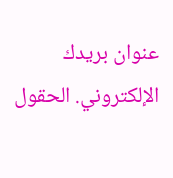عنوان بريدك الإلكتروني. الحقول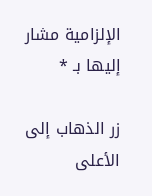الإلزامية مشار إليها بـ *

زر الذهاب إلى الأعلى